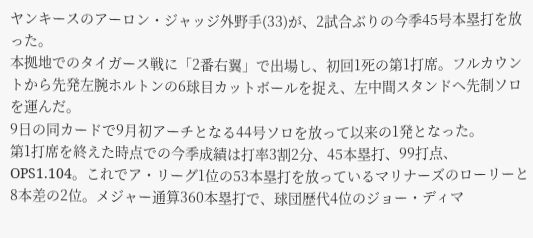ヤンキースのアーロン・ジャッジ外野手(33)が、2試合ぶりの今季45号本塁打を放った。
本拠地でのタイガース戦に「2番右翼」で出場し、初回1死の第1打席。フルカウントから先発左腕ホルトンの6球目カットボールを捉え、左中間スタンドへ先制ソロを運んだ。
9日の同カードで9月初アーチとなる44号ソロを放って以来の1発となった。
第1打席を終えた時点での今季成績は打率3割2分、45本塁打、99打点、OPS1.104。これでア・リーグ1位の53本塁打を放っているマリナーズのローリーと8本差の2位。メジャー通算360本塁打で、球団歴代4位のジョー・ディマ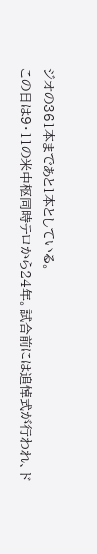ジオの361本まであと1本としている。
この日は9・11の米中枢同時テロから24年。試合前には追悼式が行われ、ド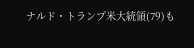ナルド・トランプ米大統領(79)も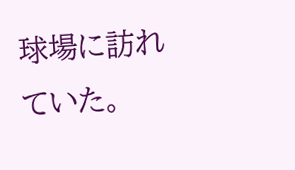球場に訪れていた。